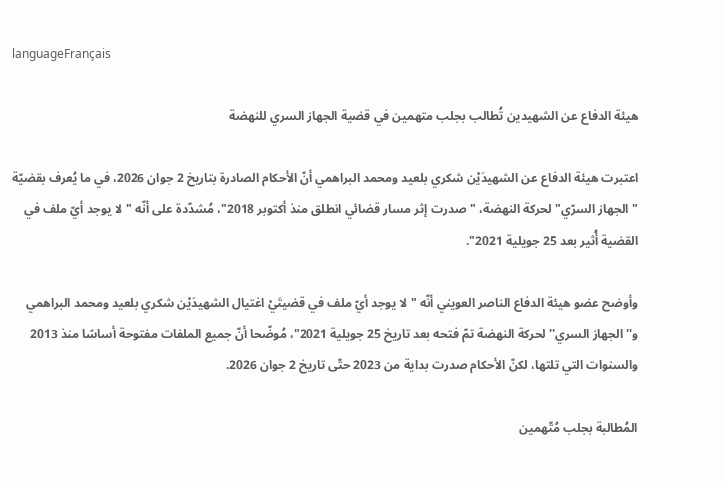languageFrançais

هيئة الدفاع عن الشهيدين تُطالب بجلب متهمين في قضية الجهاز السري للنهضة

اعتبرت هيئة الدفاع عن الشهيدَيْن شكري بلعيد ومحمد البراهمي أنّ الأحكام الصادرة بتاريخ 2 جوان 2026، في ما يُعرف بقضيّة "الجهاز السرّي" لحركة النهضة، "صدرت إثر مسار قضائي انطلق منذ أكتوبر 2018"، مُشدّدة على أنّه "لا يوجد أيّ ملف في القضية أُثير بعد 25 جويلية 2021".

وأوضح عضو هيئة الدفاع الناصر العويني أنّه "لا يوجد أيّ ملف في قضيتَيْ اغتيال الشهيدَيْن شكري بلعيد ومحمد البراهمي و''الجهاز السري'' لحركة النهضة تمّ فتحه بعد تاريخ 25 جويلية 2021"، مُوضّحا أنّ جميع الملفات مفتوحة أساسًا منذ 2013 والسنوات التي تلتها، لكنّ الأحكام صدرت بداية من 2023 حتّى تاريخ 2 جوان 2026.

المُطالبة بجلب مُتّهمين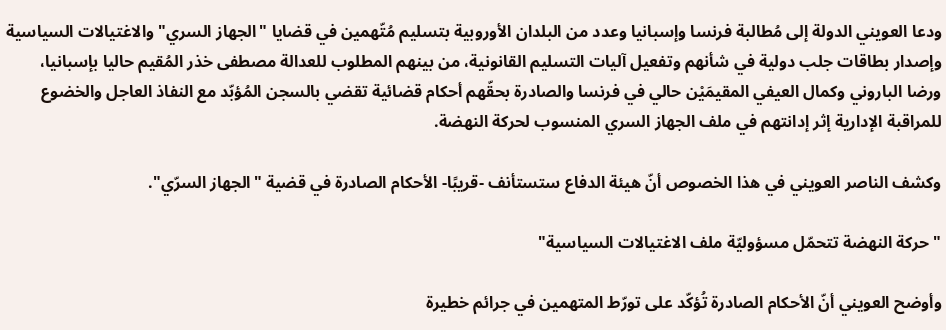ودعا العويني الدولة إلى مُطالبة فرنسا وإسبانيا وعدد من البلدان الأوروبية بتسليم مُتّهمين في قضايا "الجهاز السري" والاغتيالات السياسية وإصدار بطاقات جلب دولية في شأنهم وتفعيل آليات التسليم القانونية، من بينهم المطلوب للعدالة مصطفى خذر المُقيم حاليا بإسبانيا، ورضا الباروني وكمال العيفي المقيمَيْن حالي في فرنسا والصادرة بحقّهم أحكام قضائية تقضي بالسجن المُؤبّد مع النفاذ العاجل والخضوع للمراقبة الإدارية إثر إدانتهم في ملف الجهاز السري المنسوب لحركة النهضة.

وكشف الناصر العويني في هذا الخصوص أنّ هيئة الدفاع ستستأنف -قريبًا- الأحكام الصادرة في قضية "الجهاز السرّي".

"حركة النهضة تتحمّل مسؤوليّة ملف الاغتيالات السياسية"

وأوضح العويني أنّ الأحكام الصادرة تُؤكّد على تورّط المتهمين في جرائم خطيرة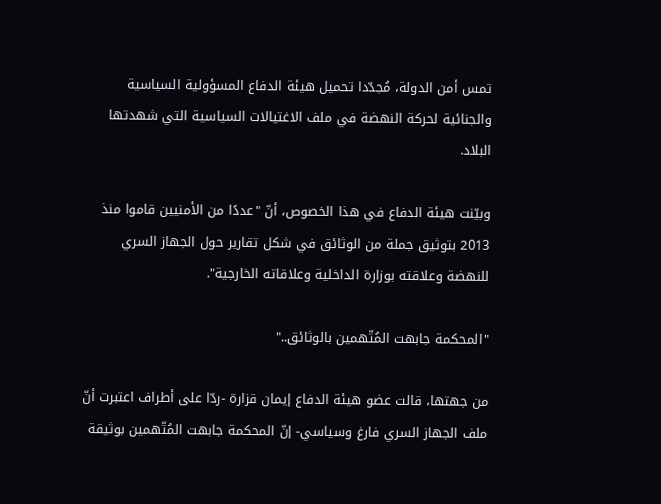تمس أمن الدولة، مُجدّدا تحميل هيئة الدفاع المسؤولية السياسية والجنائية لحركة النهضة في ملف الاغتيالات السياسية التي شهدتها البلاد.

وبيّنت هيئة الدفاع في هذا الخصوص، أنّ "عددًا من الأمنيين قاموا منذ 2013 بتوثيق جملة من الوثائق في شكل تقارير حول الجهاز السري للنهضة وعلاقته بوزارة الداخلية وعلاقاته الخارجية".

"المحكمة جابهت المُتّهمين بالوثائق.."

من جهتها، قالت عضو هيئة الدفاع إيمان قزارة -ردّا على أطراف اعتبرت أنّ ملف الجهاز السري فارغ وسياسي- إنّ المحكمة جابهت المُتّهمين بوثيقة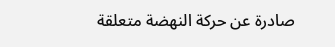صادرة عن حركة النهضة متعلقة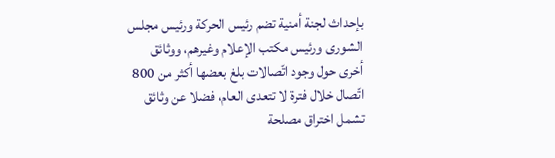بإحداث لجنة أمنية تضم رئيس الحركة ورئيس مجلس الشورى ورئيس مكتب الإعلام وغيرهم، ووثائق أخرى حول وجود اتّصالات بلغ بعضها أكثر من 800 اتّصال خلال فترة لا تتعدى العام، فضلا عن وثائق تشمل اختراق مصلحة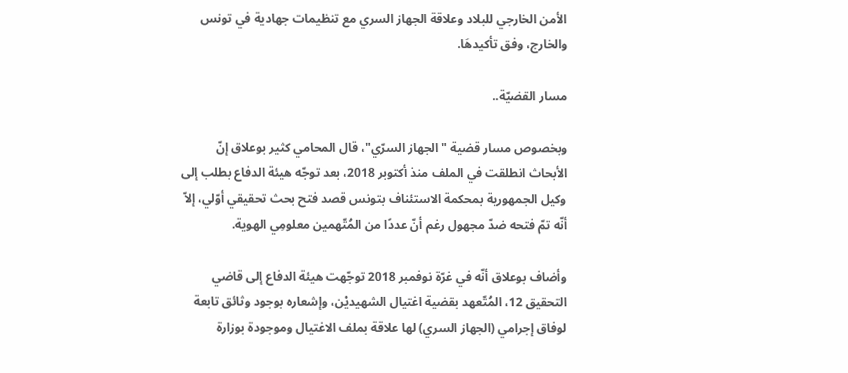الأمن الخارجي للبلاد وعلاقة الجهاز السري مع تنظيمات جهادية في تونس والخارج، وفق تأكيدهَا.

مسار القضيّة..

وبخصوص مسار قضية "الجهاز السرّي"، قال المحامي كثير بوعلاق إنّ الأبحاث انطلقت في الملف منذ أكتوبر 2018، بعد توجّه هيئة الدفاع بطلب إلى وكيل الجمهورية بمحكمة الاستئناف بتونس قصد فتح بحث تحقيقي أوّلي، إلاّ أنّه تمّ فتحه ضدّ مجهول رغم أنّ عددًا من المُتّهمين معلومِي الهوية.

وأضاف بوعلاق أنّه في غرّة نوفمبر 2018 توجّهت هيئة الدفاع إلى قاضي التحقيق 12، المُتّعهد بقضية اغتيال الشهيديْن، وإشعاره بوجود وثائق تابعة لوفاق إجرامي (الجهاز السري) لها علاقة بملف الاغتيال وموجودة بوزارة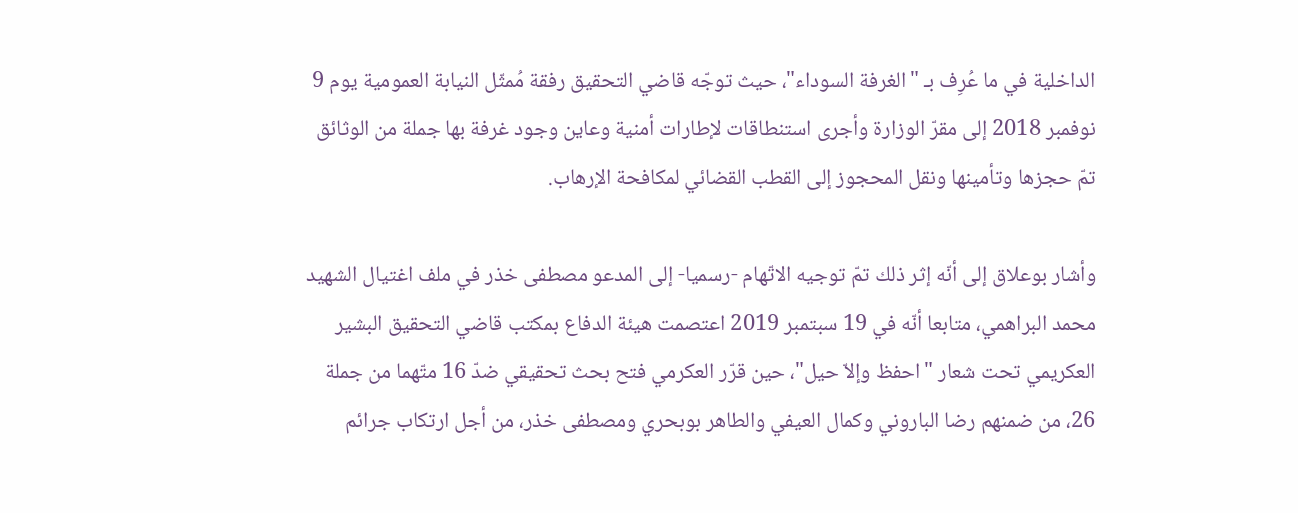الداخلية في ما عُرِف بـ "الغرفة السوداء"، حيث توجّه قاضي التحقيق رفقة مُمثّل النيابة العمومية يوم 9 نوفمبر 2018 إلى مقرّ الوزارة وأجرى استنطاقات لإطارات أمنية وعاين وجود غرفة بها جملة من الوثائق تمّ حجزها وتأمينها ونقل المحجوز إلى القطب القضائي لمكافحة الإرهاب.

وأشار بوعلاق إلى أنّه إثر ذلك تمّ توجيه الاتّهام -رسميا- إلى المدعو مصطفى خذر في ملف اغتيال الشهيد محمد البراهمي، متابعا أنّه في 19 سبتمبر 2019 اعتصمت هيئة الدفاع بمكتب قاضي التحقيق البشير العكريمي تحت شعار "احفظ وإلاّ حيل"، حين قرّر العكرمي فتح بحث تحقيقي ضدّ 16 متّهما من جملة 26، من ضمنهم رضا الباروني وكمال العيفي والطاهر بوبحري ومصطفى خذر، من أجل ارتكاب جرائم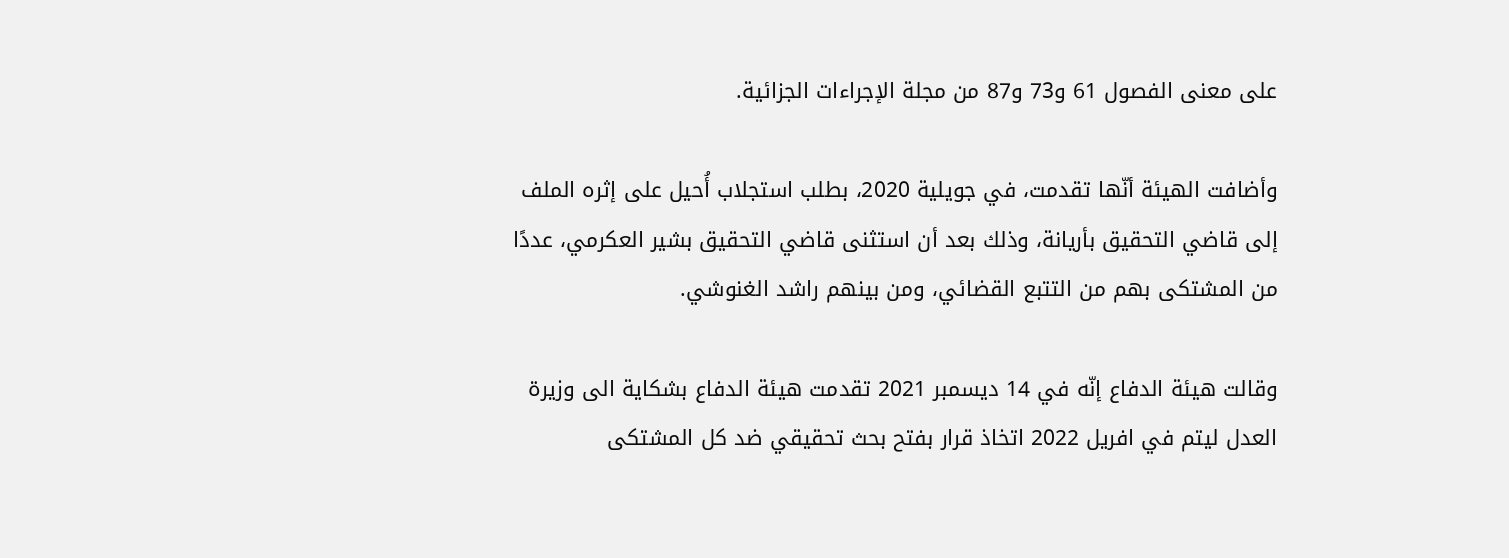على معنى الفصول 61 و73 و87 من مجلة الإجراءات الجزائية.

وأضافت الهيئة أنّها تقدمت، في جويلية 2020، بطلب استجلاب أُحيل على إثره الملف إلى قاضي التحقيق بأريانة، وذلك بعد أن استثنى قاضي التحقيق بشير العكرمي، عددًا من المشتكى بهم من التتبع القضائي، ومن بينهم راشد الغنوشي.

وقالت هيئة الدفاع إنّه في 14 ديسمبر 2021 تقدمت هيئة الدفاع بشكاية الى وزيرة العدل ليتم في افريل 2022 اتخاذ قرار بفتح بحث تحقيقي ضد كل المشتكى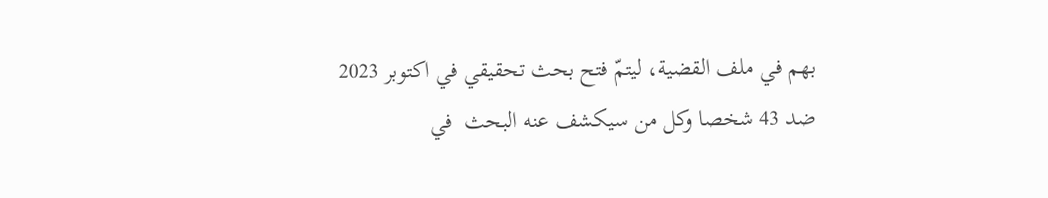بهم في ملف القضية، ليتمّ فتح بحث تحقيقي في اكتوبر 2023 ضد 43 شخصا وكل من سيكشف عنه البحث  في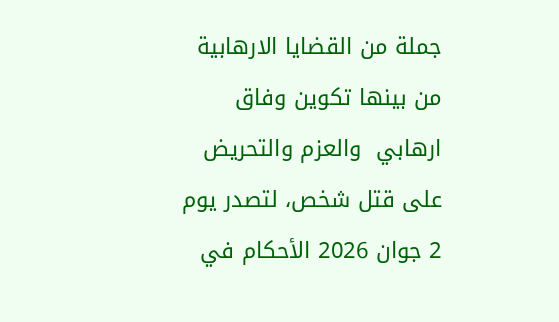جملة من القضايا الارهابية من بينها تكوين وفاق ارهابي  والعزم والتحريض على قتل شخص، لتصدر يوم 2 جوان 2026 الأحكام في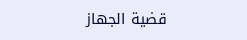قضية الجهاز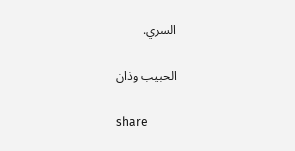السري.

الحبيب وذان

share